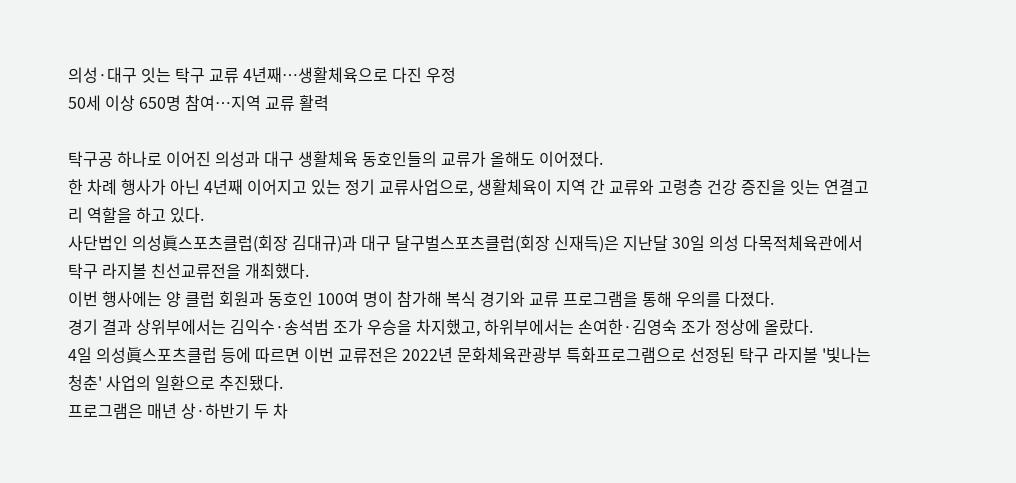의성·대구 잇는 탁구 교류 4년째…생활체육으로 다진 우정
50세 이상 650명 참여…지역 교류 활력

탁구공 하나로 이어진 의성과 대구 생활체육 동호인들의 교류가 올해도 이어졌다.
한 차례 행사가 아닌 4년째 이어지고 있는 정기 교류사업으로, 생활체육이 지역 간 교류와 고령층 건강 증진을 잇는 연결고리 역할을 하고 있다.
사단법인 의성眞스포츠클럽(회장 김대규)과 대구 달구벌스포츠클럽(회장 신재득)은 지난달 30일 의성 다목적체육관에서 탁구 라지볼 친선교류전을 개최했다.
이번 행사에는 양 클럽 회원과 동호인 100여 명이 참가해 복식 경기와 교류 프로그램을 통해 우의를 다졌다.
경기 결과 상위부에서는 김익수·송석범 조가 우승을 차지했고, 하위부에서는 손여한·김영숙 조가 정상에 올랐다.
4일 의성眞스포츠클럽 등에 따르면 이번 교류전은 2022년 문화체육관광부 특화프로그램으로 선정된 탁구 라지볼 '빛나는 청춘' 사업의 일환으로 추진됐다.
프로그램은 매년 상·하반기 두 차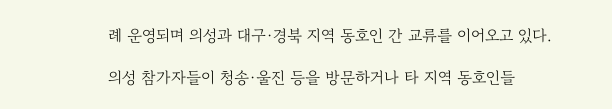례 운영되며 의성과 대구·경북 지역 동호인 간 교류를 이어오고 있다.

의성 참가자들이 청송·울진 등을 방문하거나 타 지역 동호인들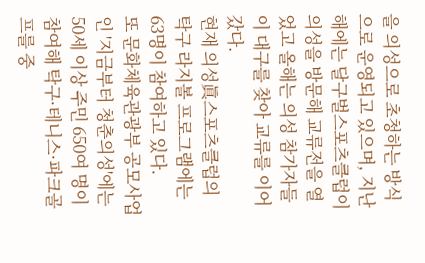을 의성으로 초청하는 방식으로 운영되고 있으며, 지난해에는 달구벌스포츠클럽이 의성을 방문해 교류전을 열었고 올해는 의성 참가자들이 대구를 찾아 교류를 이어갔다.
현재 의성眞스포츠클럽의 탁구 라지볼 프로그램에는 63명이 참여하고 있다.
또 문화체육관광부 공모사업인 '지금부터 청춘의성'에는 50세 이상 주민 650여 명이 참여해 탁구·테니스·파크골프를 중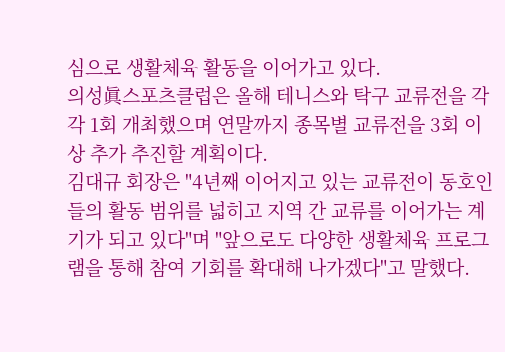심으로 생활체육 활동을 이어가고 있다.
의성眞스포츠클럽은 올해 테니스와 탁구 교류전을 각각 1회 개최했으며 연말까지 종목별 교류전을 3회 이상 추가 추진할 계획이다.
김대규 회장은 "4년째 이어지고 있는 교류전이 동호인들의 활동 범위를 넓히고 지역 간 교류를 이어가는 계기가 되고 있다"며 "앞으로도 다양한 생활체육 프로그램을 통해 참여 기회를 확대해 나가겠다"고 말했다.